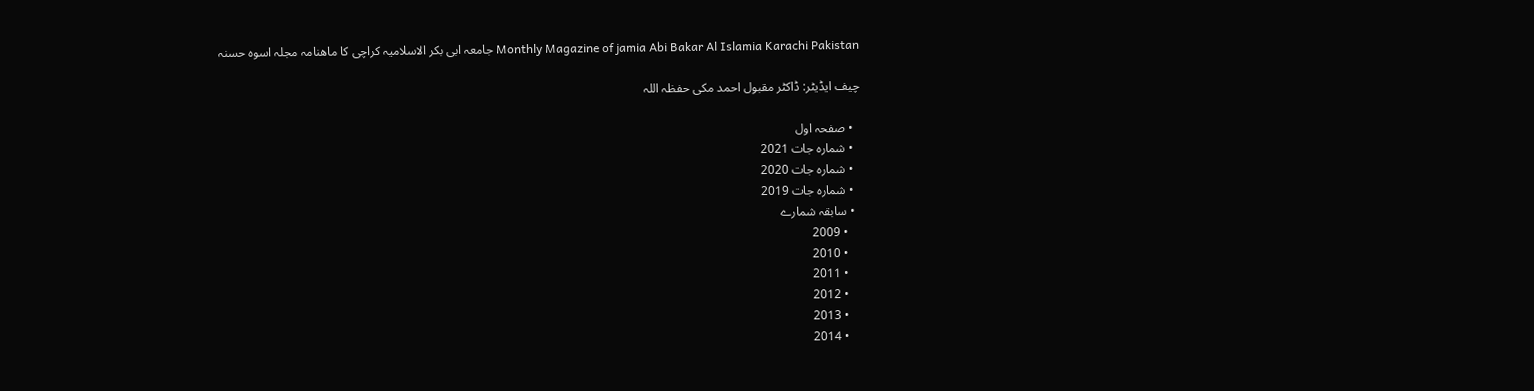Monthly Magazine of jamia Abi Bakar Al Islamia Karachi Pakistan جامعہ ابی بکر الاسلامیہ کراچی کا ماھنامہ مجلہ اسوہ حسنہ

چیف ایڈیٹر: ڈاکٹر مقبول احمد مکی حفظہ اللہ

  • صفحہ اول
  • شمارہ جات 2021
  • شمارہ جات 2020
  • شمارہ جات 2019
  • سابقہ شمارے
    • 2009
    • 2010
    • 2011
    • 2012
    • 2013
    • 2014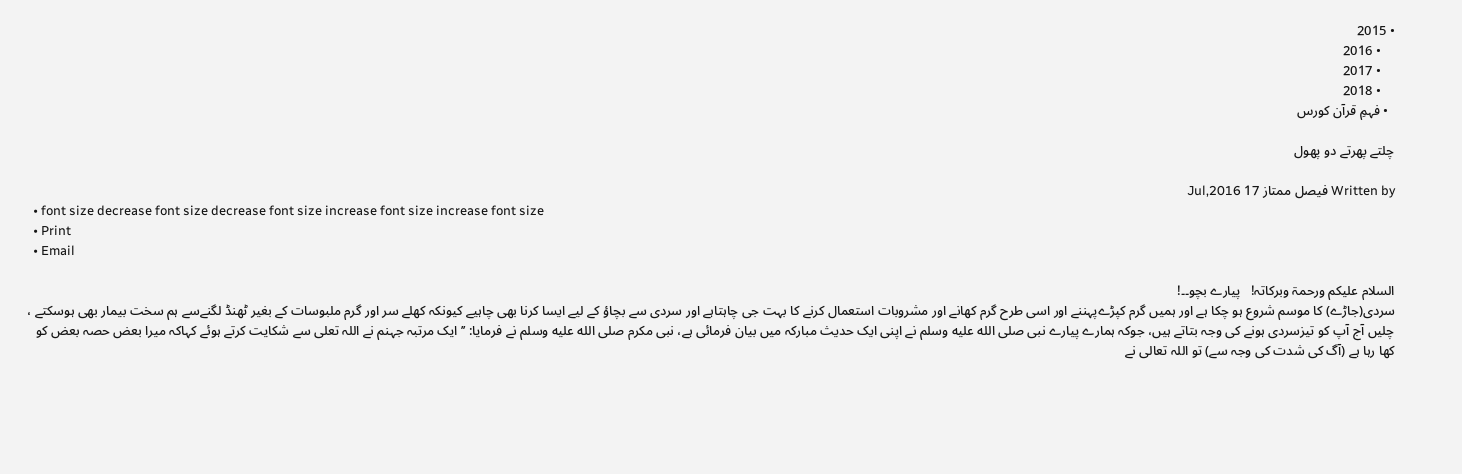• 2015
    • 2016
    • 2017
    • 2018
  • فہمِ قرآن کورس

چلتے پھرتے دو پھول

Written by فیصل ممتاز 17 Jul,2016
  • font size decrease font size decrease font size increase font size increase font size
  • Print
  • Email

السلام علیکم ورحمۃ وبرکاتہ!   پیارے بچو۔۔!
سردی(جاڑے) کا موسم شروع ہو چکا ہے اور ہمیں گرم کپڑےپہننے اور اسی طرح گرم کھانے اور مشروبات استعمال کرنے کا بہت جی چاہتاہے اور سردی سے بچاؤ کے لیے ایسا کرنا بھی چاہیے کیونکہ کھلے سر اور گرم ملبوسات کے بغیر ٹھنڈ لگنےسے ہم سخت بیمار بھی ہوسکتے ، چلیں آج آپ کو تیزسردی ہونے کی وجہ بتاتے ہیں، جوکہ ہمارے پیارے نبی صلى الله عليه وسلم نے اپنی ایک حدیث مبارکہ میں بیان فرمائی ہے، نبی مکرم صلى الله عليه وسلم نے فرمایا: ’’ایک مرتبہ جہنم نے اللہ تعلی سے شکایت کرتے ہوئے کہاکہ میرا بعض حصہ بعض کو کھا رہا ہے (آگ کی شدت کی وجہ سے) تو اللہ تعالی نے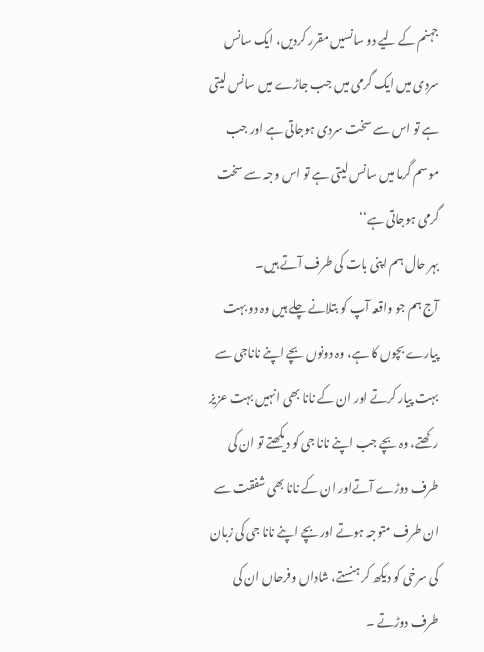جہنم کے لیے دو سانسیں مقرر کردیں، ایک سانس سردی میں ایک گرمی میں جب جاڑے میں سانس لیتی ہے تو اس سے سخت سردی ہوجاتی ہے اور جب موسم گرما میں سانس لیتی ہے تو اس وجہ سے سخت گرمی ہوجاتی ہے‘‘
بہر حال ہم اپنی بات کی طرف آتے ہیں۔
آج ہم جو واقعہ آپ کو بتلانے چلے ہیں وہ دو بہت پیارے بچوں کا ہے، وہ دونوں بچے اپنے ناناجی سے بہت پیار کرتے اور ان کے نانا بھی انہیں بہت عزیز رکھتے، وہ بچے جب اپنے نانا جی کو دیکھتے تو ان کی طرف دوڑے آتےاور ان کے نانا بھی شفقت سے ان طرف متوجہ ہوتے اور بچے اپنے نانا جی کی زبان کی سرخی کو دیکھ کر ہنستے، شاداں وفرحاں ان کی طرف دوڑتے ۔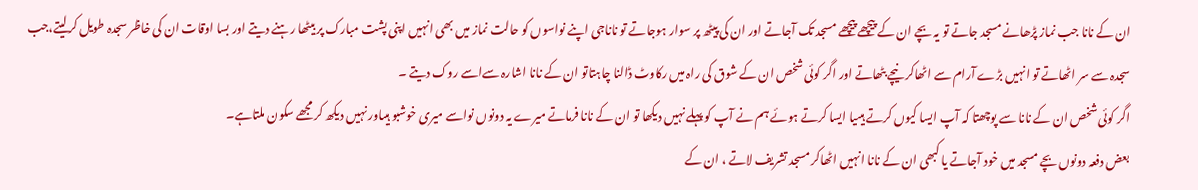ان کے نانا جب نماز پڑھانے مسجد جاتے تو یہ بچے ان کے پیچھے پیچھے مسجد تک آجاتے اور ان کی پیٹھ پر سوار ہوجاتے تو ناناجی اپنے نواسوں کو حالت نماز میں بھی انہیں اپنی پشت مبارک پر بیٹھا رہنے دیتے اور بسا اوقات ان کی خاظر سجدہ طویل کرلیتے،جب سجدہ سے سر اٹھاتے تو انہیں بڑے آرام سے اٹھاکر نیچے بٹھاتے اور اگر کوئی شخص ان کے شوق کی راہ میں رکاوٹ ڈالنا چاہتاتو ان کے نانا اشارہ سےاسے روک دیتے ۔
اگر کوئی شخص ان کے نانا سے پوچھتا کہ آپ ایسا کیوں کرتے ہیںیا ایسا کرتے ہوئے ہم نے آپ کو پہلے نہیں دیکھا تو ان کے نانا فرماتے میرے یہ دونوں نواسے میری خوشبو ہیںاور نہیں دیکھ کر مجھے سکون ملتاہے۔
بعض دفعہ دونوں بچے مسجد میں خود آجاتے یا کبھی ان کے نانا انہیں اٹھاکر مسجد تشریف لاتے ، ان کے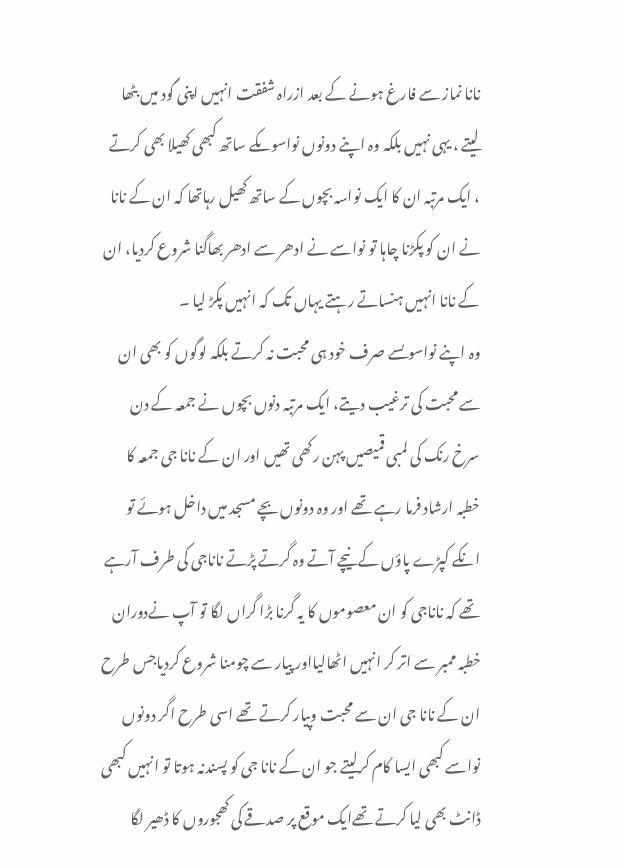نانا نماز سے فارغ ہونے کے بعد ازراہ شفقت انہیں اپنی گود میں بٹھا لیتے ، یہی نہیں بلکہ وہ اپنے دونوں نواسوںکے ساتھ کبھی کھیلا بھی کرتے ، ایک مرتبہ ان کا ایک نواسہ بچوں کے ساتھ کھیل رہاتھا کہ ان کے نانا نے ان کو پکڑنا چاہا تو نواسے نے ادھر سے ادھر بھاگنا شروع کردیا، ان کے نانا انہیں ہنساتے رہتے یہاں تک کہ انہیں پکڑ لیا ۔
وہ اپنے نواسوںسے صرف خود ہی محبت نہ کرتے بلکہ لوگوں کو بھی ان سے محبت کی ترغیب دیتے، ایک مرتبہ دنوں بچوں نے جمعہ کے دن سرخ رنک کی لمبی قمیصیں پہن رکھی تھیں اور ان کے نانا جی جمعہ کا خطبہ ارشاد فرما رہے تھے اور وہ دونوں بچے مسجد میں داخل ہوئے تو انکے کپڑے پاؤں کےنیچے آتے وہ گرتے پڑتے ناناجی کی طرف آرہے تھے کہ ناناجی کو ان معصوموں کا یہ گرنا بڑا گراں لگا تو آپ نےدوران خطبہ ممبر سے اتر کر انہیں اٹھالیااور پیار سے چومنا شروع کردیاجس طرح ان کے نانا جی ان سے محبت وپیار کرتے تھے اسی طرح اگر دونوں نواسے کبھی ایسا کام کرلیتے جو ان کے نانا جی کو پسندنہ ہوتا تو انہیں کبھی ڈانٹ بھی لیا کرتے تھےایک موقع پر صدقے کی کھجوروں کا ڈھیر لگا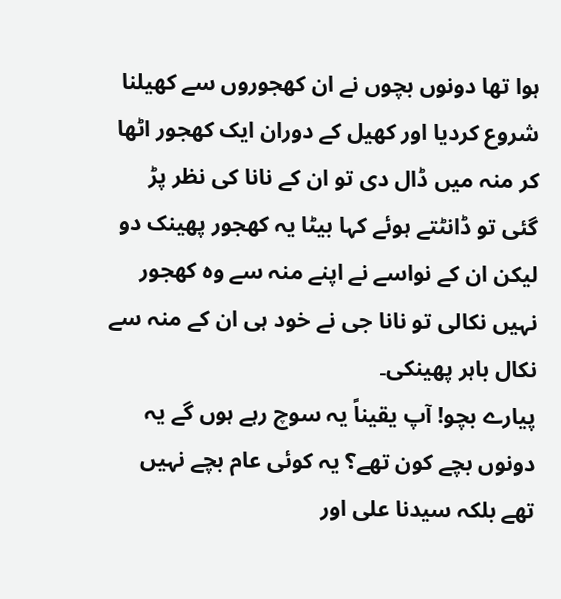ہوا تھا دونوں بچوں نے ان کھجوروں سے کھیلنا شروع کردیا اور کھیل کے دوران ایک کھجور اٹھا کر منہ میں ڈال دی تو ان کے نانا کی نظر پڑ گئی تو ڈانٹتے ہوئے کہا بیٹا یہ کھجور پھینک دو لیکن ان کے نواسے نے اپنے منہ سے وہ کھجور نہیں نکالی تو نانا جی نے خود ہی ان کے منہ سے نکال باہر پھینکی۔
پیارے بچو! آپ یقیناً یہ سوچ رہے ہوں گے یہ دونوں بچے کون تھے؟ یہ کوئی عام بچے نہیں تھے بلکہ سیدنا علی اور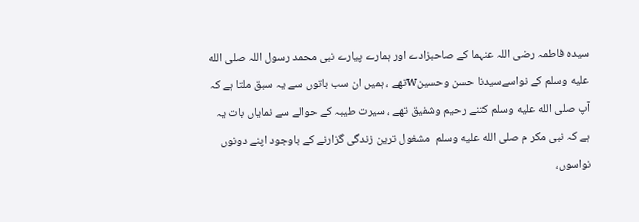سیدہ فاطمہ رضی اللہ عنہما کے صاحبزادے اور ہمارے پیارے نبی محمد رسول اللہ صلى الله عليه وسلم کے نواسےسیدنا حسن وحسینwتھے ، ہمیں ان سب باتوں سے یہ سبق ملتا ہے کہ آپ صلى الله عليه وسلم کتنے رحیم وشفیق تھے ، سیرت طیبہ کے حوالے سے نمایاں بات یہ ہے کہ نبی مکر م صلى الله عليه وسلم  مشغول ترین زندگی گزارنے کے باوجود اپنے دونوں نواسوں،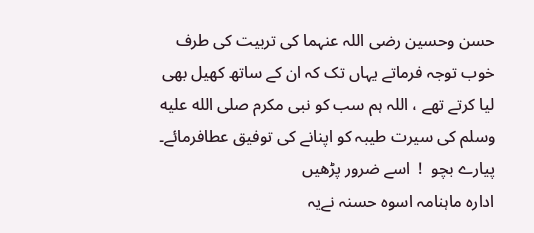حسن وحسین رضی اللہ عنہما کی تربیت کی طرف خوب توجہ فرماتے یہاں تک کہ ان کے ساتھ کھیل بھی لیا کرتے تھے ، اللہ ہم سب کو نبی مکرم صلى الله عليه وسلم کی سیرت طیبہ کو اپنانے کی توفیق عطافرمائے۔
پیارے بچو  !  اسے ضرور پڑھیں
ادارہ ماہنامہ اسوہ حسنہ نےیہ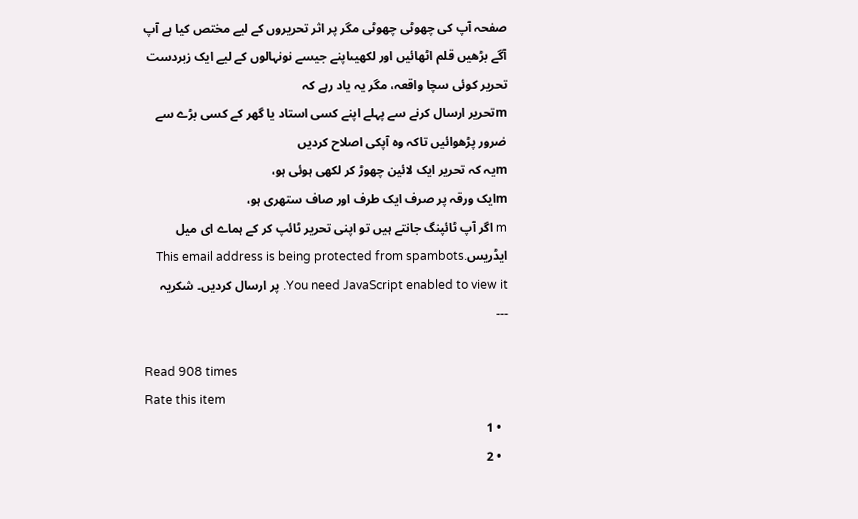صفحہ آپ کی چھوٹی چھوٹی مگر پر اثر تحریروں کے لیے مختص کیا ہے آپ آگے بڑھیں قلم اٹھائیں اور لکھیںاپنے جیسے نونہالوں کے لیے ایک زبردست تحریر کوئی سچا واقعہ، مگر یہ یاد رہے کہ
mتحریر ارسال کرنے سے پہلے اپنے کسی استاد یا گھر کے کسی بڑے سے ضرور پڑھوائیں تاکہ وہ آپکی اصلاح کردیں
mیہ کہ تحریر ایک لائین چھوڑ کر لکھی ہوئی ہو،
mایک ورقہ پر صرف ایک طرف اور صاف ستھری ہو،
m اگر آپ ٹائپنگ جانتے ہیں تو اپنی تحریر ٹائپ کر کے ہماے ای میل ایڈریسThis email address is being protected from spambots. You need JavaScript enabled to view it. پر ارسال کردیں۔ شکریہ
---

Read 908 times
Rate this item
  • 1
  • 2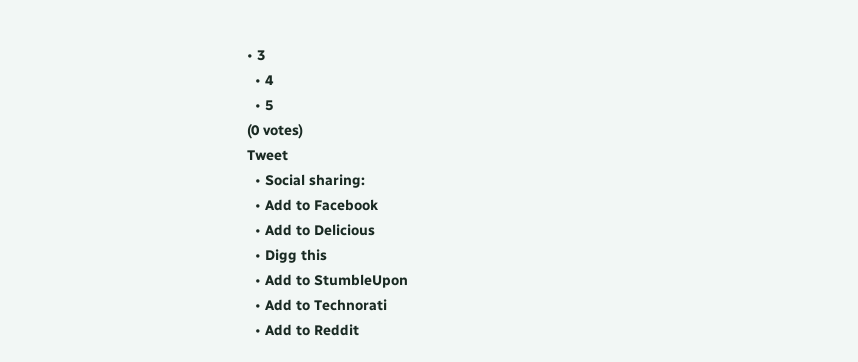• 3
  • 4
  • 5
(0 votes)
Tweet
  • Social sharing:
  • Add to Facebook
  • Add to Delicious
  • Digg this
  • Add to StumbleUpon
  • Add to Technorati
  • Add to Reddit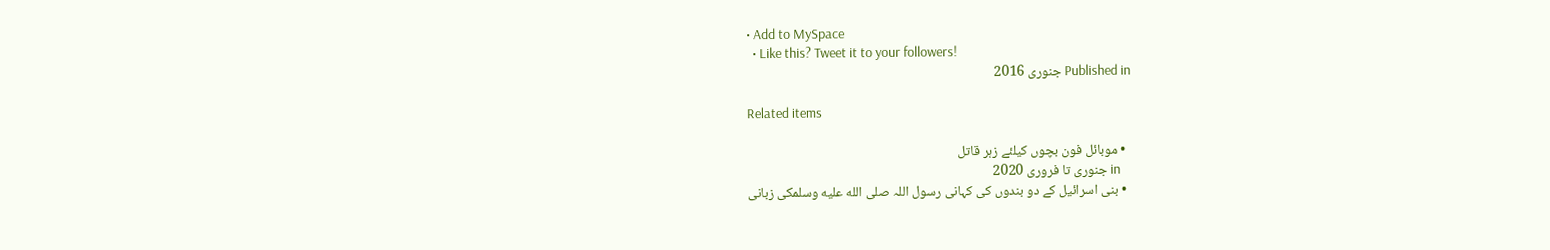• Add to MySpace
  • Like this? Tweet it to your followers!
Published in جنوری 2016

Related items

  • موبائل فون بچوں کیلئے زہر قاتل
    in جنوری تا فروری 2020
  • بنی اسرائيل کے دو بندوں کی کہانی رسول اللہ صلى الله عليه وسلمکی زبانی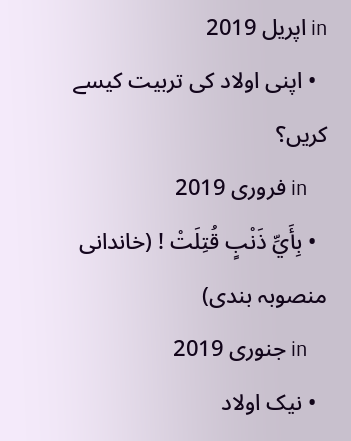in اپریل 2019
  • اپنی اولاد کی تربیت کیسے کریں؟
    in فروری 2019
  • بِأَيِّ ذَنْبٍ قُتِلَتْ ! (خاندانی منصوبہ بندی)
    in جنوری 2019
  • نیک اولاد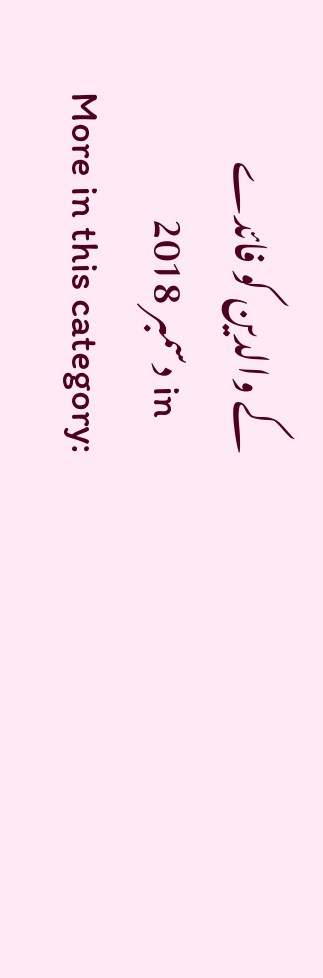کے والدین کو فائدے
    in دسمبر 2018
More in this category: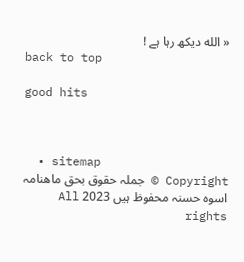« الله دیکھ رہا ہے !
back to top

good hits



  • sitemap
Copyright © جملہ حقوق بحق ماھنامہ اسوہ حسنہ محفوظ ہیں 2023 All rights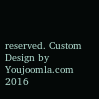reserved. Custom Design by Youjoomla.com
2016